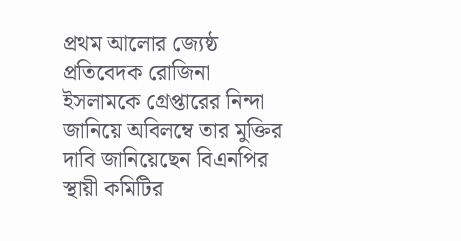প্রথম আলোর জ্যেষ্ঠ প্রতিবেদক রোজিনা ইসলামকে গ্রেপ্তারের নিন্দা জানিয়ে অবিলম্বে তার মুক্তির দাবি জানিয়েছেন বিএনপির স্থায়ী কমিটির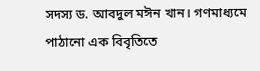সদস্য ড. আবদুল মঈন খান। গণমাধ্যমে পাঠানো এক বিবৃতিতে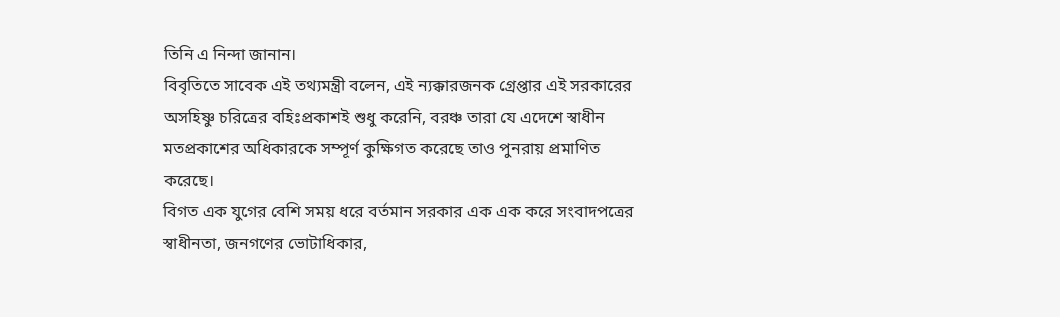তিনি এ নিন্দা জানান।
বিবৃতিতে সাবেক এই তথ্যমন্ত্রী বলেন, এই ন্যক্কারজনক গ্রেপ্তার এই সরকারের অসহিষ্ণু চরিত্রের বহিঃপ্রকাশই শুধু করেনি, বরঞ্চ তারা যে এদেশে স্বাধীন মতপ্রকাশের অধিকারকে সম্পূর্ণ কুক্ষিগত করেছে তাও পুনরায় প্রমাণিত করেছে।
বিগত এক যুগের বেশি সময় ধরে বর্তমান সরকার এক এক করে সংবাদপত্রের স্বাধীনতা, জনগণের ভোটাধিকার,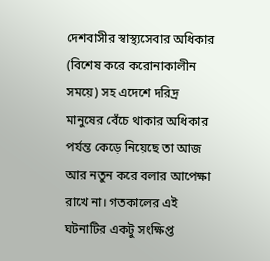দেশবাসীর স্বাস্থ্যসেবার অধিকার (বিশেষ করে করোনাকালীন সময়ে) সহ এদেশে দরিদ্র মানুষের বেঁচে থাকার অধিকার পর্যন্ত কেড়ে নিয়েছে তা আজ আর নতুন করে বলার আপেক্ষা রাখে না। গতকালের এই ঘটনাটির একটু সংক্ষিপ্ত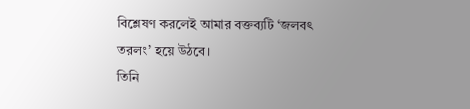বিশ্লেষণ করলেই আমার বক্তব্যটি ‘জলবৎ তরলং’ হয়ে উঠবে।
তিনি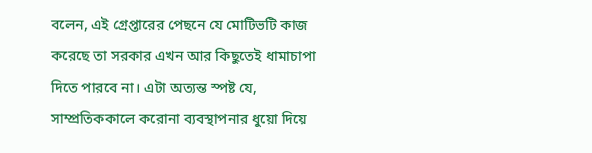বলেন, এই গ্রেপ্তারের পেছনে যে মোটিভটি কাজ করেছে তা সরকার এখন আর কিছুতেই ধামাচাপা দিতে পারবে না। এটা অত্যন্ত স্পষ্ট যে, সাম্প্রতিককালে করোনা ব্যবস্থাপনার ধুয়ো দিয়ে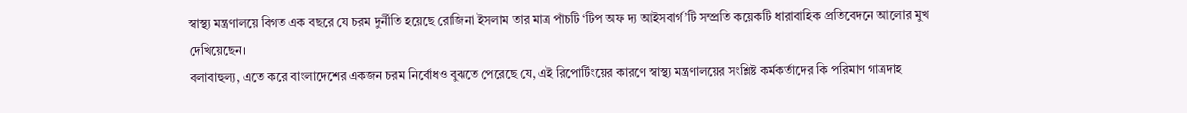স্বাস্থ্য মন্ত্রণালয়ে বিগত এক বছরে যে চরম দুর্নীতি হয়েছে রোজিনা ইসলাম তার মাত্র পাঁচটি ‘টিপ অফ দ্য আইসবার্গ’টি সম্প্রতি কয়েকটি ধারাবাহিক প্রতিবেদনে আলোর মুখ দেখিয়েছেন।
বলাবাহুল্য, এতে করে বাংলাদেশের একজন চরম নির্বোধও বুঝতে পেরেছে যে, এই রিপোর্টিংয়ের কারণে স্বাস্থ্য মন্ত্রণালয়ের সংশ্লিষ্ট কর্মকর্তাদের কি পরিমাণ গাত্রদাহ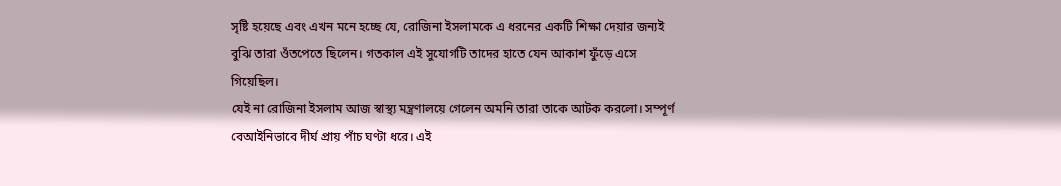সৃষ্টি হয়েছে এবং এখন মনে হচ্ছে যে, রোজিনা ইসলামকে এ ধরনের একটি শিক্ষা দেয়ার জন্যই বুঝি তারা ওঁতপেতে ছিলেন। গতকাল এই সুযোগটি তাদের হাতে যেন আকাশ ফুঁড়ে এসে গিয়েছিল।
যেই না রোজিনা ইসলাম আজ স্বাস্থ্য মন্ত্রণালয়ে গেলেন অমনি তারা তাকে আটক করলো। সম্পূর্ণ বেআইনিভাবে দীর্ঘ প্রায় পাঁচ ঘণ্টা ধরে। এই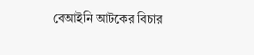বেআইনি আটকের বিচার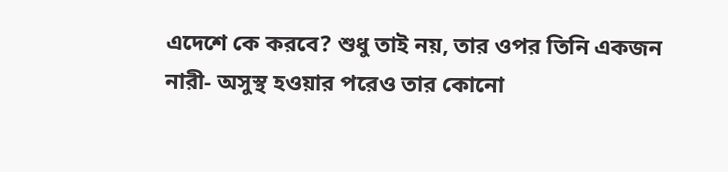এদেশে কে করবে? শুধু তাই নয়, তার ওপর তিনি একজন নারী- অসুস্থ হওয়ার পরেও তার কোনো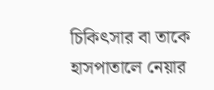চিকিৎসার বা তাকে হাসপাতালে নেয়ার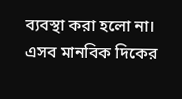ব্যবস্থা করা হলো না। এসব মানবিক দিকের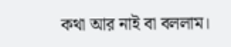কথা আর নাই বা বললাম।